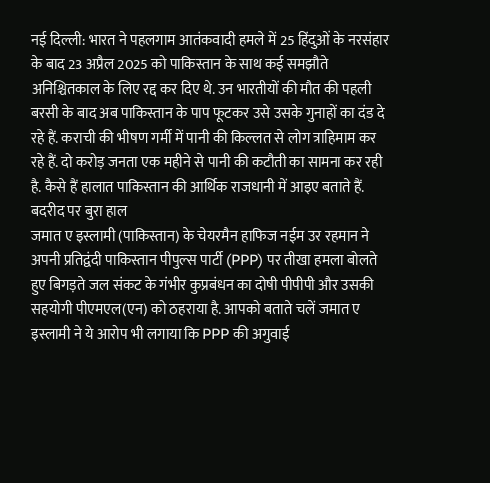नई दिल्ली: भारत ने पहलगाम आतंकवादी हमले में 25 हिंदुओं के नरसंहार के बाद 23 अप्रैल 2025 को पाकिस्तान के साथ कई समझौते अनिश्चितकाल के लिए रद्द कर दिए थे. उन भारतीयों की मौत की पहली बरसी के बाद अब पाकिस्तान के पाप फूटकर उसे उसके गुनाहों का दंड दे रहे हैं. कराची की भीषण गर्मी में पानी की किल्लत से लोग त्राहिमाम कर रहे हैं. दो करोड़ जनता एक महीने से पानी की कटौती का सामना कर रही है. कैसे हैं हालात पाकिस्तान की आर्थिक राजधानी में आइए बताते हैं.
बदरीद पर बुरा हाल
जमात ए इस्लामी (पाकिस्तान) के चेयरमैन हाफिज नईम उर रहमान ने अपनी प्रतिद्वंदी पाकिस्तान पीपुल्स पार्टी (PPP) पर तीखा हमला बोलते हुए बिगड़ते जल संकट के गंभीर कुप्रबंधन का दोषी पीपीपी और उसकी सहयोगी पीएमएल(एन) को ठहराया है. आपको बताते चलें जमात ए इस्लामी ने ये आरोप भी लगाया कि PPP की अगुवाई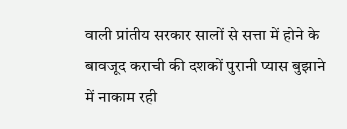वाली प्रांतीय सरकार सालों से सत्ता में होने के बावजूद कराची की दशकों पुरानी प्यास बुझाने में नाकाम रही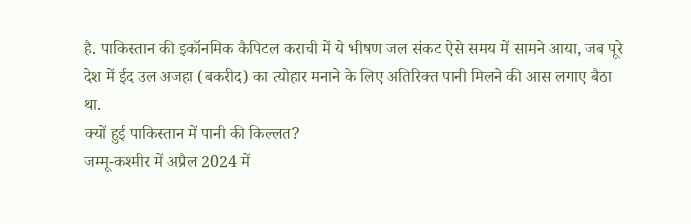है. पाकिस्तान की इकॉनमिक कैपिटल कराची में ये भीषण जल संकट ऐसे समय में सामने आया, जब पूरे देश में ईद उल अजहा (बकरीद) का त्योहार मनाने के लिए अतिरिक्त पानी मिलने की आस लगाए बैठा था.
क्यों हुई पाकिस्तान में पानी की किल्लत?
जम्मू-कश्मीर में अप्रैल 2024 में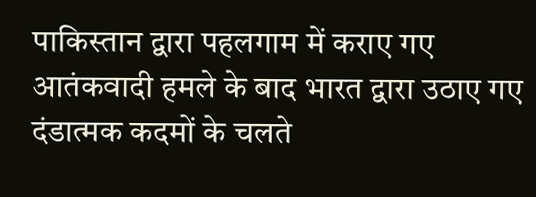पाकिस्तान द्वारा पहलगाम में कराए गए आतंकवादी हमले के बाद भारत द्वारा उठाए गए दंडात्मक कदमों के चलते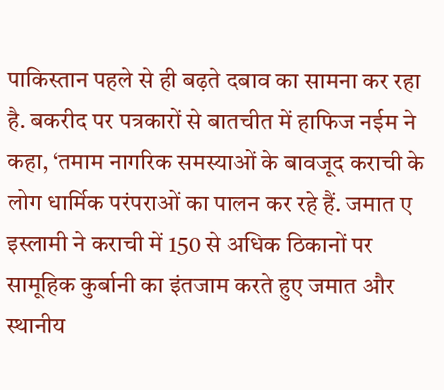पाकिस्तान पहले से ही बढ़ते दबाव का सामना कर रहा है. बकरीद पर पत्रकारों से बातचीत में हाफिज नईम ने कहा, ‘तमाम नागरिक समस्याओं के बावजूद कराची के लोग धार्मिक परंपराओं का पालन कर रहे हैं. जमात ए इस्लामी ने कराची में 150 से अधिक ठिकानों पर सामूहिक कुर्बानी का इंतजाम करते हुए जमात और स्थानीय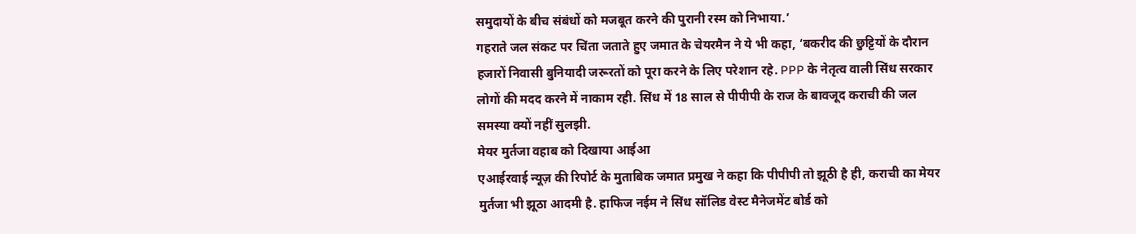समुदायों के बीच संबंधों को मजबूत करने की पुरानी रस्म को निभाया.’
गहराते जल संकट पर चिंता जताते हुए जमात के चेयरमैन ने ये भी कहा, ‘बकरीद की छुट्टियों के दौरान हजारों निवासी बुनियादी जरूरतों को पूरा करने के लिए परेशान रहे. PPP के नेतृत्व वाली सिंध सरकार लोगों की मदद करने में नाकाम रही. सिंध में 18 साल से पीपीपी के राज के बावजूद कराची की जल समस्या क्यों नहीं सुलझी.
मेयर मुर्तजा वहाब को दिखाया आईआ
एआईरवाई न्यूज़ की रिपोर्ट के मुताबिक जमात प्रमुख ने कहा कि पीपीपी तो झूठी है ही, कराची का मेयर मुर्तजा भी झूठा आदमी है. हाफिज नईम ने सिंध सॉलिड वेस्ट मैनेजमेंट बोर्ड को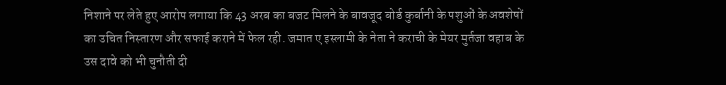निशाने पर लेते हुए आरोप लगाया कि 43 अरब का बजट मिलने के बावजूद बोर्ड कुर्बानी के पशुओं के अवशेषों का उचित निस्तारण और सफाई कराने में फेल रही. जमात ए इस्लामी के नेता ने कराची के मेयर मुर्तजा वहाब के उस दावे को भी चुनौती दी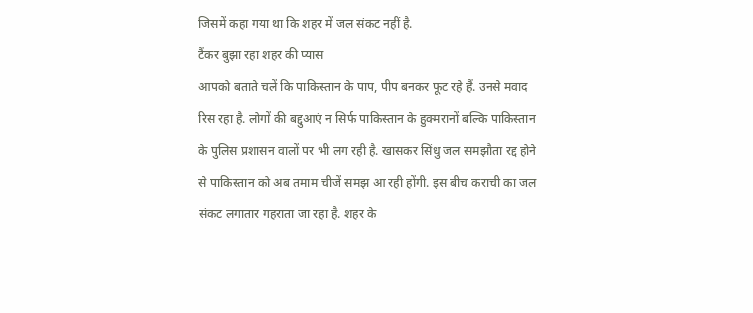जिसमें कहा गया था कि शहर में जल संकट नहीं है.
टैंकर बुझा रहा शहर की प्यास
आपको बताते चलें कि पाकिस्तान के पाप, पीप बनकर फूट रहे हैं. उनसे मवाद रिस रहा है. लोगों की बद्दुआएं न सिर्फ पाकिस्तान के हुक्मरानों बल्कि पाकिस्तान के पुलिस प्रशासन वालों पर भी लग रही है. खासकर सिंधु जल समझौता रद्द होने से पाकिस्तान को अब तमाम चीजें समझ आ रही होंगी. इस बीच कराची का जल संकट लगातार गहराता जा रहा है. शहर के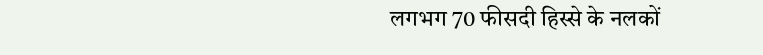लगभग 70 फीसदी हिस्से के नलकों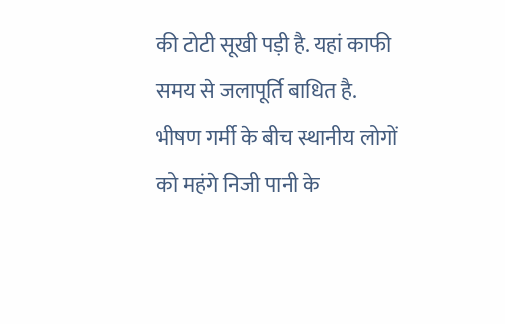की टोटी सूखी पड़ी है. यहां काफी समय से जलापूर्ति बाधित है. भीषण गर्मी के बीच स्थानीय लोगों को महंगे निजी पानी के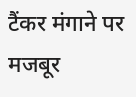टैंकर मंगाने पर मजबूर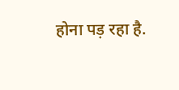होना पड़ रहा है.